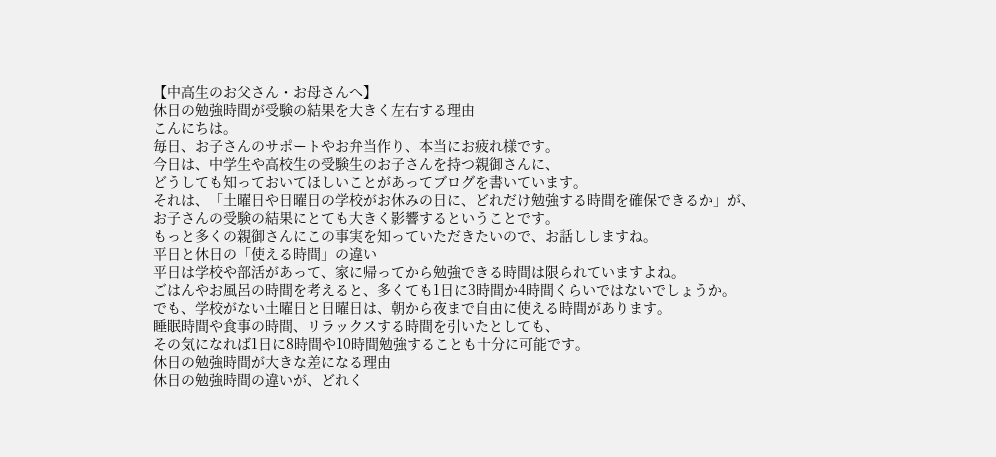【中高生のお父さん・お母さんへ】
休日の勉強時間が受験の結果を大きく左右する理由
こんにちは。
毎日、お子さんのサポートやお弁当作り、本当にお疲れ様です。
今日は、中学生や高校生の受験生のお子さんを持つ親御さんに、
どうしても知っておいてほしいことがあってブログを書いています。
それは、「土曜日や日曜日の学校がお休みの日に、どれだけ勉強する時間を確保できるか」が、
お子さんの受験の結果にとても大きく影響するということです。
もっと多くの親御さんにこの事実を知っていただきたいので、お話ししますね。
平日と休日の「使える時間」の違い
平日は学校や部活があって、家に帰ってから勉強できる時間は限られていますよね。
ごはんやお風呂の時間を考えると、多くても1日に3時間か4時間くらいではないでしょうか。
でも、学校がない土曜日と日曜日は、朝から夜まで自由に使える時間があります。
睡眠時間や食事の時間、リラックスする時間を引いたとしても、
その気になれば1日に8時間や10時間勉強することも十分に可能です。
休日の勉強時間が大きな差になる理由
休日の勉強時間の違いが、どれく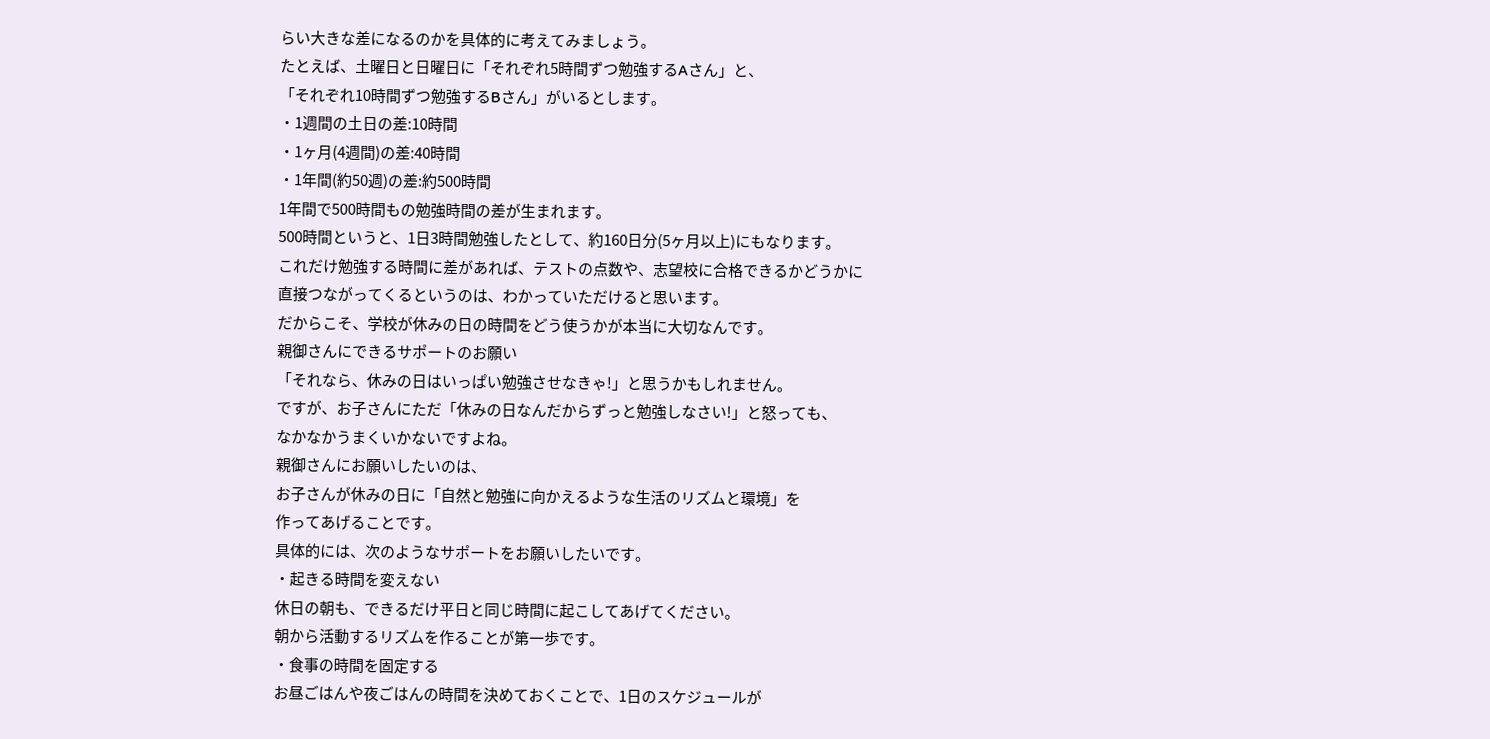らい大きな差になるのかを具体的に考えてみましょう。
たとえば、土曜日と日曜日に「それぞれ5時間ずつ勉強するAさん」と、
「それぞれ10時間ずつ勉強するBさん」がいるとします。
・1週間の土日の差:10時間
・1ヶ月(4週間)の差:40時間
・1年間(約50週)の差:約500時間
1年間で500時間もの勉強時間の差が生まれます。
500時間というと、1日3時間勉強したとして、約160日分(5ヶ月以上)にもなります。
これだけ勉強する時間に差があれば、テストの点数や、志望校に合格できるかどうかに
直接つながってくるというのは、わかっていただけると思います。
だからこそ、学校が休みの日の時間をどう使うかが本当に大切なんです。
親御さんにできるサポートのお願い
「それなら、休みの日はいっぱい勉強させなきゃ!」と思うかもしれません。
ですが、お子さんにただ「休みの日なんだからずっと勉強しなさい!」と怒っても、
なかなかうまくいかないですよね。
親御さんにお願いしたいのは、
お子さんが休みの日に「自然と勉強に向かえるような生活のリズムと環境」を
作ってあげることです。
具体的には、次のようなサポートをお願いしたいです。
・起きる時間を変えない
休日の朝も、できるだけ平日と同じ時間に起こしてあげてください。
朝から活動するリズムを作ることが第一歩です。
・食事の時間を固定する
お昼ごはんや夜ごはんの時間を決めておくことで、1日のスケジュールが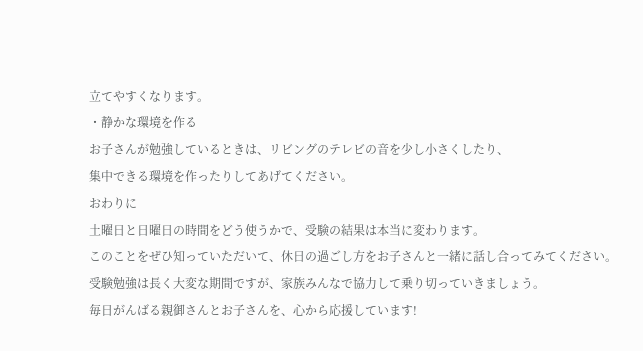立てやすくなります。
・静かな環境を作る
お子さんが勉強しているときは、リビングのテレビの音を少し小さくしたり、
集中できる環境を作ったりしてあげてください。
おわりに
土曜日と日曜日の時間をどう使うかで、受験の結果は本当に変わります。
このことをぜひ知っていただいて、休日の過ごし方をお子さんと一緒に話し合ってみてください。
受験勉強は長く大変な期間ですが、家族みんなで協力して乗り切っていきましょう。
毎日がんばる親御さんとお子さんを、心から応援しています!